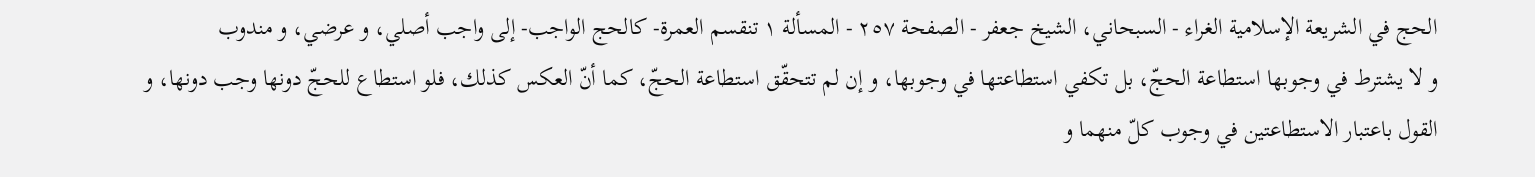الحج في الشريعة الإسلامية الغراء - السبحاني، الشيخ جعفر - الصفحة ٢٥٧ - المسألة ١ تنقسم العمرة- كالحج الواجب- إلى واجب أصلي، و عرضي، و مندوب
و لا يشترط في وجوبها استطاعة الحجّ، بل تكفي استطاعتها في وجوبها، و إن لم تتحقّق استطاعة الحجّ، كما أنّ العكس كذلك، فلو استطاع للحجّ دونها وجب دونها، و القول باعتبار الاستطاعتين في وجوب كلّ منهما و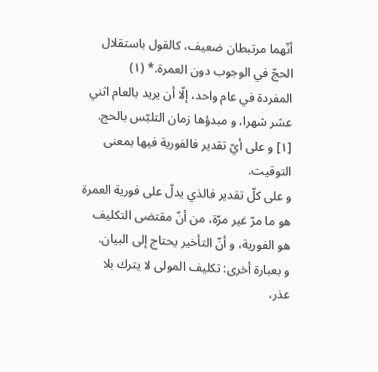أنّهما مرتبطان ضعيف، كالقول باستقلال الحجّ في الوجوب دون العمرة.* (١)
المفردة في عام واحد، إلّا أن يريد بالعام اثني عشر شهرا، و مبدؤها زمان التلبّس بالحج. [١] و على أيّ تقدير فالفورية فيها بمعنى التوقيت.
و على كلّ تقدير فالذي يدلّ على فورية العمرة هو ما مرّ غير مرّة، من أنّ مقتضى التكليف هو الفورية، و أنّ التأخير يحتاج إلى البيان.
و بعبارة أخرى: تكليف المولى لا يترك بلا عذر،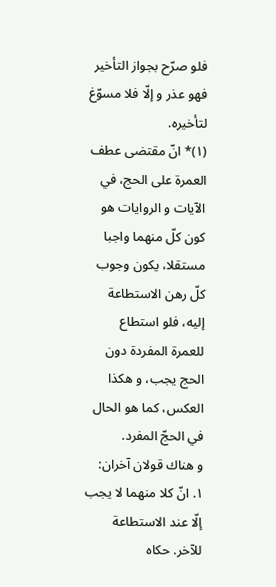فلو صرّح بجواز التأخير فهو عذر و إلّا فلا مسوّغ لتأخيره.
(١)* انّ مقتضى عطف العمرة على الحج، في الآيات و الروايات هو كون كلّ منهما واجبا مستقلا، يكون وجوب كلّ رهن الاستطاعة إليه، فلو استطاع للعمرة المفردة دون الحج يجب، و هكذا العكس، كما هو الحال في الحجّ المفرد.
و هناك قولان آخران:
١. انّ كلا منهما لا يجب إلّا عند الاستطاعة للآخر. حكاه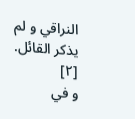النراقي و لم يذكر القائل. [٢]
و في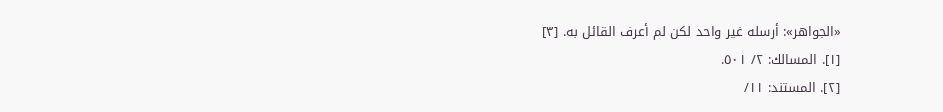«الجواهر»: أرسله غير واحد لكن لم أعرف القائل به. [٣]
[١]. المسالك: ٢/ ٥٠١.
[٢]. المستند: ١١/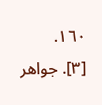١٦٠.
[٣]. جواهر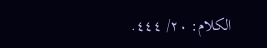الكلام: ٢٠/ ٤٤٤.